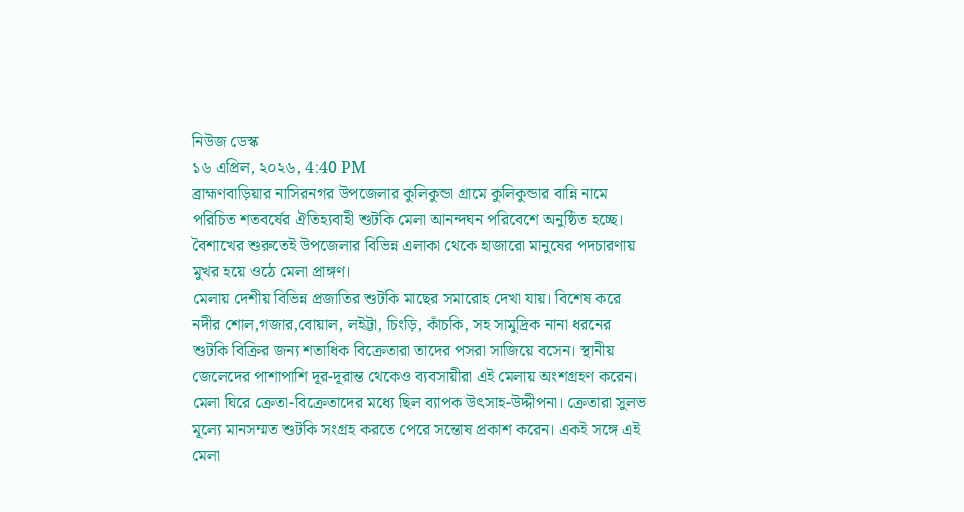নিউজ ডেস্ক
১৬ এপ্রিল, ২০২৬, 4:40 PM
ব্রাহ্মণবাড়িয়ার নাসিরনগর উপজেলার কুলিকুন্ডা গ্রামে কুলিকুন্ডার বান্নি নামে পরিচিত শতবর্ষের ঐতিহ্যবাহী শুটকি মেলা আনন্দঘন পরিবেশে অনুষ্ঠিত হচ্ছে। বৈশাখের শুরুতেই উপজেলার বিভিন্ন এলাকা থেকে হাজারো মানুষের পদচারণায় মুখর হয়ে ওঠে মেলা প্রাঙ্গণ।
মেলায় দেশীয় বিভিন্ন প্রজাতির শুটকি মাছের সমারোহ দেখা যায়। বিশেষ করে নদীর শোল,গজার,বোয়াল, লইট্টা, চিংড়ি, কাঁচকি, সহ সামুদ্রিক নানা ধরনের শুটকি বিক্রির জন্য শতাধিক বিক্রেতারা তাদের পসরা সাজিয়ে বসেন। স্থানীয় জেলেদের পাশাপাশি দূর-দূরান্ত থেকেও ব্যবসায়ীরা এই মেলায় অংশগ্রহণ করেন।
মেলা ঘিরে ক্রেতা-বিক্রেতাদের মধ্যে ছিল ব্যাপক উৎসাহ-উদ্দীপনা। ক্রেতারা সুলভ মূল্যে মানসম্মত শুটকি সংগ্রহ করতে পেরে সন্তোষ প্রকাশ করেন। একই সঙ্গে এই মেলা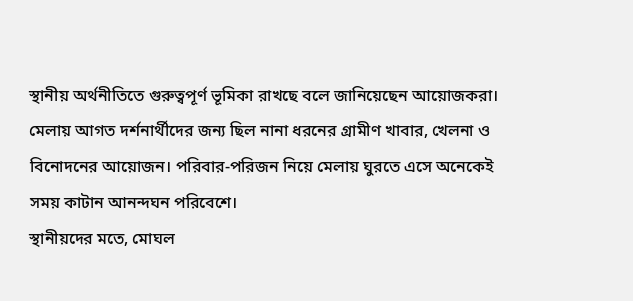স্থানীয় অর্থনীতিতে গুরুত্বপূর্ণ ভূমিকা রাখছে বলে জানিয়েছেন আয়োজকরা।
মেলায় আগত দর্শনার্থীদের জন্য ছিল নানা ধরনের গ্রামীণ খাবার, খেলনা ও বিনোদনের আয়োজন। পরিবার-পরিজন নিয়ে মেলায় ঘুরতে এসে অনেকেই সময় কাটান আনন্দঘন পরিবেশে।
স্থানীয়দের মতে, মোঘল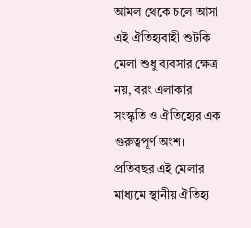আমল থেকে চলে আসা এই ঐতিহ্যবাহী শুটকি মেলা শুধু ব্যবসার ক্ষেত্র নয়, বরং এলাকার সংস্কৃতি ও ঐতিহ্যের এক গুরুত্বপূর্ণ অংশ। প্রতিবছর এই মেলার মাধ্যমে স্থানীয় ঐতিহ্য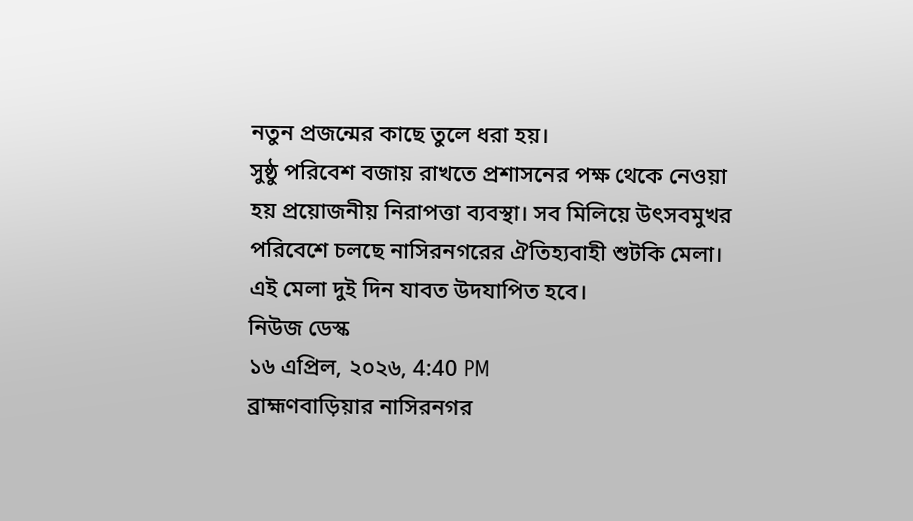নতুন প্রজন্মের কাছে তুলে ধরা হয়।
সুষ্ঠু পরিবেশ বজায় রাখতে প্রশাসনের পক্ষ থেকে নেওয়া হয় প্রয়োজনীয় নিরাপত্তা ব্যবস্থা। সব মিলিয়ে উৎসবমুখর পরিবেশে চলছে নাসিরনগরের ঐতিহ্যবাহী শুটকি মেলা। এই মেলা দুই দিন যাবত উদযাপিত হবে।
নিউজ ডেস্ক
১৬ এপ্রিল, ২০২৬, 4:40 PM
ব্রাহ্মণবাড়িয়ার নাসিরনগর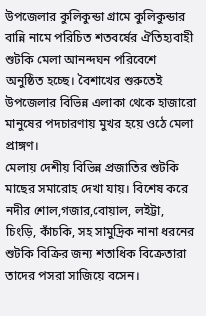উপজেলার কুলিকুন্ডা গ্রামে কুলিকুন্ডার বান্নি নামে পরিচিত শতবর্ষের ঐতিহ্যবাহী শুটকি মেলা আনন্দঘন পরিবেশে অনুষ্ঠিত হচ্ছে। বৈশাখের শুরুতেই উপজেলার বিভিন্ন এলাকা থেকে হাজারো মানুষের পদচারণায় মুখর হয়ে ওঠে মেলা প্রাঙ্গণ।
মেলায় দেশীয় বিভিন্ন প্রজাতির শুটকি মাছের সমারোহ দেখা যায়। বিশেষ করে নদীর শোল,গজার,বোয়াল, লইট্টা, চিংড়ি, কাঁচকি, সহ সামুদ্রিক নানা ধরনের শুটকি বিক্রির জন্য শতাধিক বিক্রেতারা তাদের পসরা সাজিয়ে বসেন।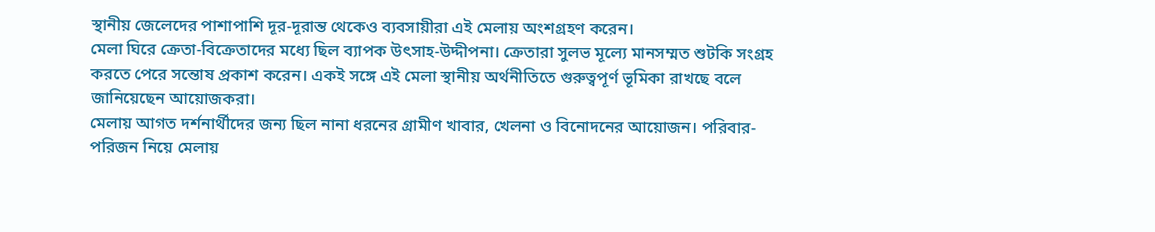স্থানীয় জেলেদের পাশাপাশি দূর-দূরান্ত থেকেও ব্যবসায়ীরা এই মেলায় অংশগ্রহণ করেন।
মেলা ঘিরে ক্রেতা-বিক্রেতাদের মধ্যে ছিল ব্যাপক উৎসাহ-উদ্দীপনা। ক্রেতারা সুলভ মূল্যে মানসম্মত শুটকি সংগ্রহ করতে পেরে সন্তোষ প্রকাশ করেন। একই সঙ্গে এই মেলা স্থানীয় অর্থনীতিতে গুরুত্বপূর্ণ ভূমিকা রাখছে বলে জানিয়েছেন আয়োজকরা।
মেলায় আগত দর্শনার্থীদের জন্য ছিল নানা ধরনের গ্রামীণ খাবার, খেলনা ও বিনোদনের আয়োজন। পরিবার-পরিজন নিয়ে মেলায়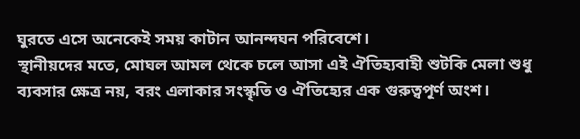ঘুরতে এসে অনেকেই সময় কাটান আনন্দঘন পরিবেশে।
স্থানীয়দের মতে, মোঘল আমল থেকে চলে আসা এই ঐতিহ্যবাহী শুটকি মেলা শুধু ব্যবসার ক্ষেত্র নয়, বরং এলাকার সংস্কৃতি ও ঐতিহ্যের এক গুরুত্বপূর্ণ অংশ।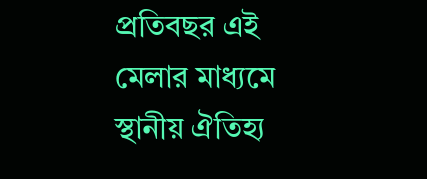প্রতিবছর এই মেলার মাধ্যমে স্থানীয় ঐতিহ্য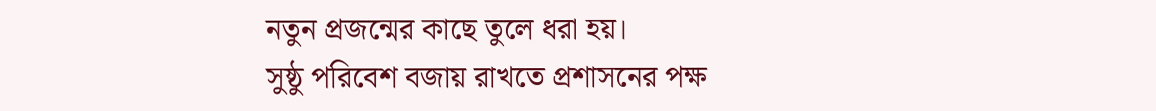নতুন প্রজন্মের কাছে তুলে ধরা হয়।
সুষ্ঠু পরিবেশ বজায় রাখতে প্রশাসনের পক্ষ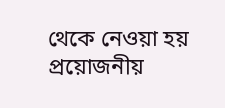থেকে নেওয়া হয় প্রয়োজনীয়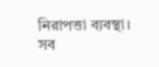নিরাপত্তা ব্যবস্থা। সব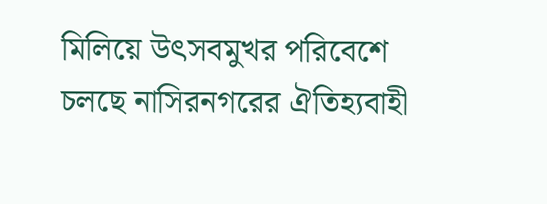মিলিয়ে উৎসবমুখর পরিবেশে চলছে নাসিরনগরের ঐতিহ্যবাহী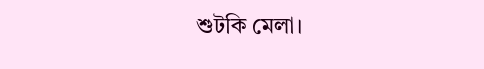শুটকি মেলা।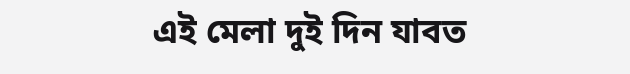এই মেলা দুই দিন যাবত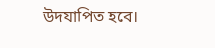উদযাপিত হবে।